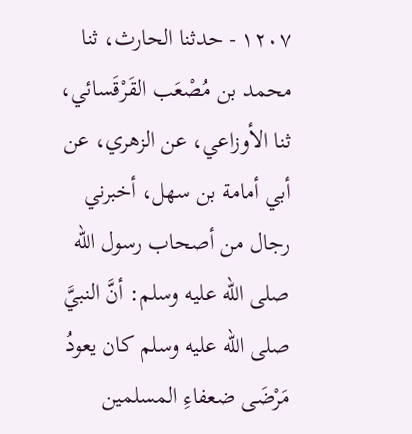١٢٠٧ - حدثنا الحارث، ثنا محمد بن مُصْعَب القَرْقَسائي، ثنا الأوزاعي، عن الزهري، عن أبي أمامة بن سهل، أخبرني رجال من أصحاب رسول الله صلى الله عليه وسلم: أنَّ النبيَّ صلى الله عليه وسلم كان يعودُ مَرْضَى ضعفاءِ المسلمين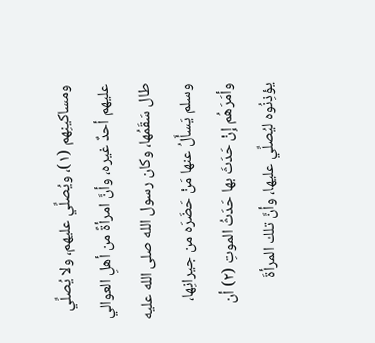ومساكينِهم (١)، ويُصلِّي عليهم، ولا يُصلِّي عليهم أحدٌ غيره، وأنَّ امرأةً من أهلِ العوالي طال سَقَمُها، وكان رسول الله صلى الله عليه وسلم يَسأَلُ عنها مَنْ حَضَرَه من جيرانِها، وأمَرَهُم إِنْ حَدَثَ بها حَدَثُ الموتِ (٢) أن يؤذِنُوه ليُصلِّي عليها، وأنَّ تلك المرأةَ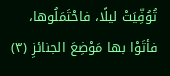تُوُفِّيَتْ ليلًا، فاحْتَمَلُوها، فأتَوْا بها مَوْضِعَ الجنائزِ (٣)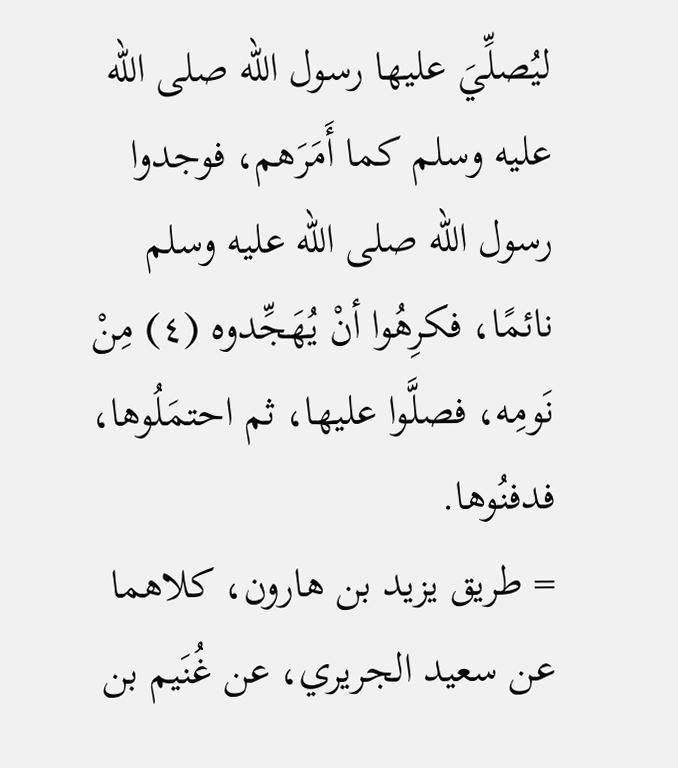ليُصلِّيَ عليها رسول الله صلى الله عليه وسلم كما أَمَرَهم، فوجدوا رسول الله صلى الله عليه وسلم نائمًا، فكرِهُوا أنْ يُهَجِّدوه (٤) مِنْ نَومِه، فصلَّوا عليها، ثم احتمَلُوها، فدفنُوها.
= طريق يزيد بن هارون، كلاهما عن سعيد الجريري، عن غُنَيم بن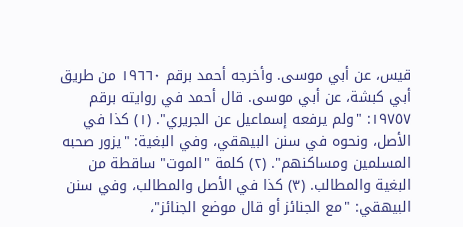قيس، عن أبي موسى. وأخرجه أحمد برقم ١٩٦٦٠ من طريق أبي كبشة، عن أبي موسى. قال أحمد في روايته برقم ١٩٧٥٧: "ولم يرفعه إسماعيل عن الجريري". (١) كذا في الأصل، ونحوه في سنن البيهقي، وفي البغية: "يزور صحبه المسلمين ومساكنهم". (٢) كلمة "الموت" ساقطة من البغية والمطالب. (٣) كذا في الأصل والمطالب، وفي سنن البيهقي: "مع الجنائز أو قال موضع الجنائز"،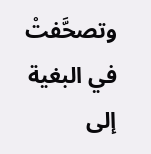وتصحَّفتْ في البغية إلى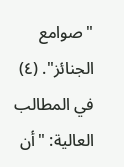"صوامع الجنائز". (٤) في المطالب العالية: "أن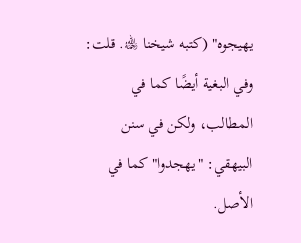يهيجوه" (كتبه شيخنا ﵀. قلت: وفي البغية أيضًا كما في المطالب، ولكن في سنن البيهقي: "يهجدوا" كما في الأصل.